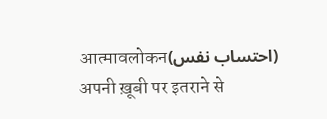आत्मावलोकन(احتساب نفس)
अपनी ख़ूबी पर इतराने से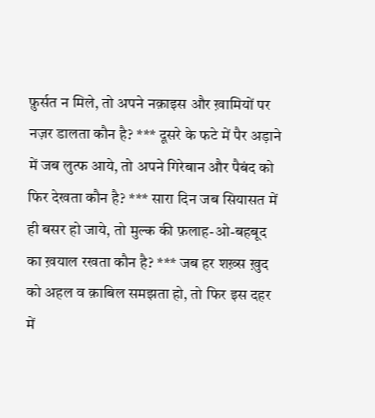फ़ुर्सत न मिले, तो अपने नक़ाइस और ख़ामियों पर नज़र डालता कौन है? *** दूसरे के फटे में पैर अड़ाने में जब लुत्फ आये, तो अपने गिरेबान और पैबंद को फिर देखता कौन है? *** सारा दिन जब सियासत में ही बसर हो जाये, तो मुल्क की फ़लाह-ओ-बहबूद का ख़याल रखता कौन है? *** जब हर शख़्स ख़ुद को अहल व क़ाबिल समझता हो, तो फिर इस दहर में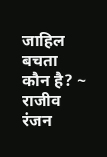जाहिल बचता कौन है? ~ राजीव रंजन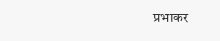प्रभाकर